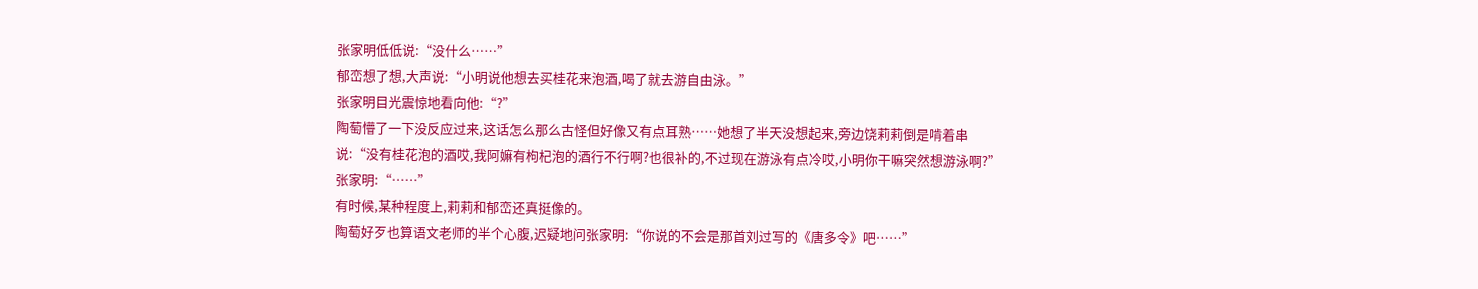张家明低低说:“没什么……”
郁峦想了想,大声说:“小明说他想去买桂花来泡酒,喝了就去游自由泳。”
张家明目光震惊地看向他:“?”
陶萄懵了一下没反应过来,这话怎么那么古怪但好像又有点耳熟……她想了半天没想起来,旁边饶莉莉倒是啃着串说:“没有桂花泡的酒哎,我阿嫲有枸杞泡的酒行不行啊?也很补的,不过现在游泳有点冷哎,小明你干嘛突然想游泳啊?”
张家明:“……”
有时候,某种程度上,莉莉和郁峦还真挺像的。
陶萄好歹也算语文老师的半个心腹,迟疑地问张家明:“你说的不会是那首刘过写的《唐多令》吧……”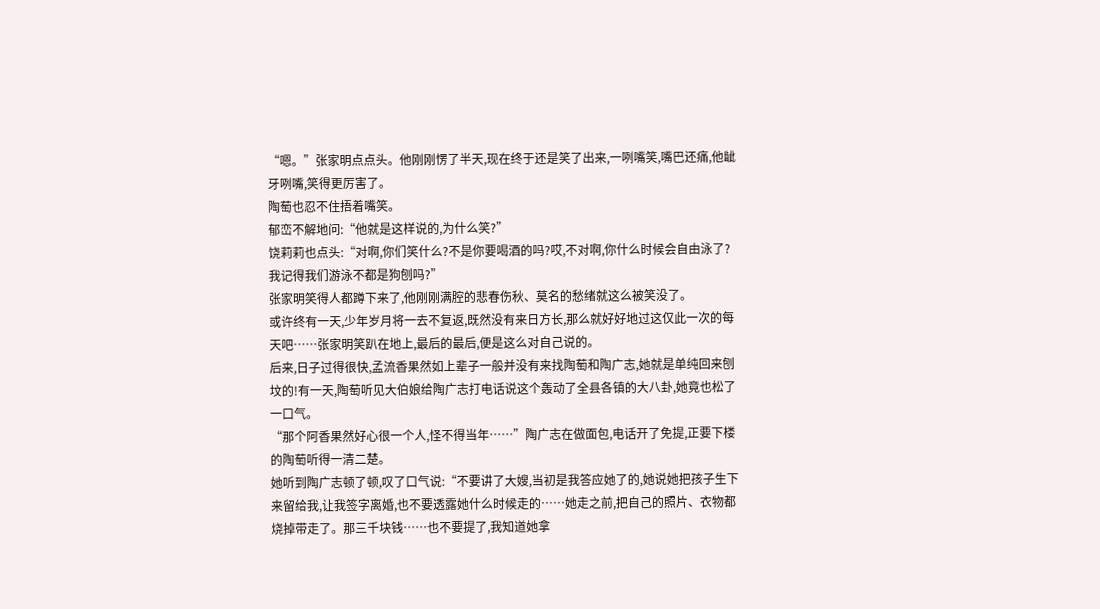“嗯。”张家明点点头。他刚刚愣了半天,现在终于还是笑了出来,一咧嘴笑,嘴巴还痛,他龇牙咧嘴,笑得更厉害了。
陶萄也忍不住捂着嘴笑。
郁峦不解地问:“他就是这样说的,为什么笑?”
饶莉莉也点头:“对啊,你们笑什么?不是你要喝酒的吗?哎,不对啊,你什么时候会自由泳了?我记得我们游泳不都是狗刨吗?”
张家明笑得人都蹲下来了,他刚刚满腔的悲春伤秋、莫名的愁绪就这么被笑没了。
或许终有一天,少年岁月将一去不复返,既然没有来日方长,那么就好好地过这仅此一次的每天吧……张家明笑趴在地上,最后的最后,便是这么对自己说的。
后来,日子过得很快,孟流香果然如上辈子一般并没有来找陶萄和陶广志,她就是单纯回来刨坟的!有一天,陶萄听见大伯娘给陶广志打电话说这个轰动了全县各镇的大八卦,她竟也松了一口气。
“那个阿香果然好心很一个人,怪不得当年……”陶广志在做面包,电话开了免提,正要下楼的陶萄听得一清二楚。
她听到陶广志顿了顿,叹了口气说:“不要讲了大嫂,当初是我答应她了的,她说她把孩子生下来留给我,让我签字离婚,也不要透露她什么时候走的……她走之前,把自己的照片、衣物都烧掉带走了。那三千块钱……也不要提了,我知道她拿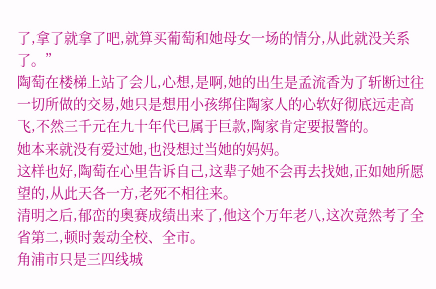了,拿了就拿了吧,就算买葡萄和她母女一场的情分,从此就没关系了。”
陶萄在楼梯上站了会儿,心想,是啊,她的出生是孟流香为了斩断过往一切所做的交易,她只是想用小孩绑住陶家人的心软好彻底远走高飞,不然三千元在九十年代已属于巨款,陶家肯定要报警的。
她本来就没有爱过她,也没想过当她的妈妈。
这样也好,陶萄在心里告诉自己,这辈子她不会再去找她,正如她所愿望的,从此天各一方,老死不相往来。
清明之后,郁峦的奥赛成绩出来了,他这个万年老八,这次竟然考了全省第二,顿时轰动全校、全市。
角浦市只是三四线城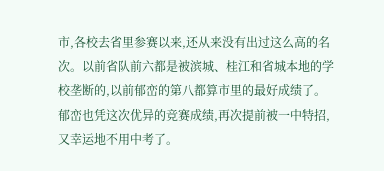市,各校去省里参赛以来,还从来没有出过这么高的名次。以前省队前六都是被滨城、桂江和省城本地的学校垄断的,以前郁峦的第八都算市里的最好成绩了。
郁峦也凭这次优异的竞赛成绩,再次提前被一中特招,又幸运地不用中考了。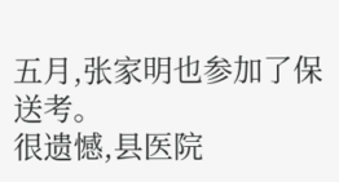五月,张家明也参加了保送考。
很遗憾,县医院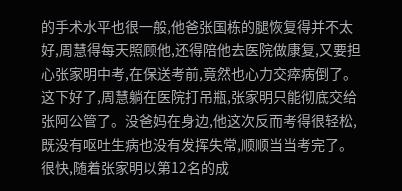的手术水平也很一般,他爸张国栋的腿恢复得并不太好,周慧得每天照顾他,还得陪他去医院做康复,又要担心张家明中考,在保送考前,竟然也心力交瘁病倒了。
这下好了,周慧躺在医院打吊瓶,张家明只能彻底交给张阿公管了。没爸妈在身边,他这次反而考得很轻松,既没有呕吐生病也没有发挥失常,顺顺当当考完了。
很快,随着张家明以第12名的成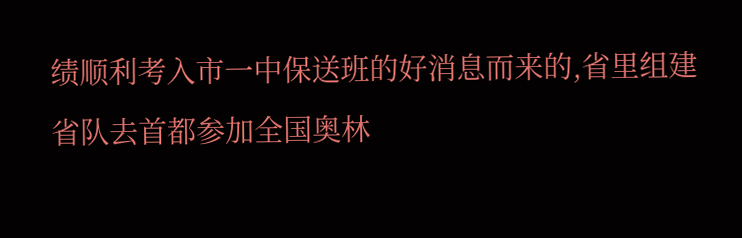绩顺利考入市一中保送班的好消息而来的,省里组建省队去首都参加全国奥林